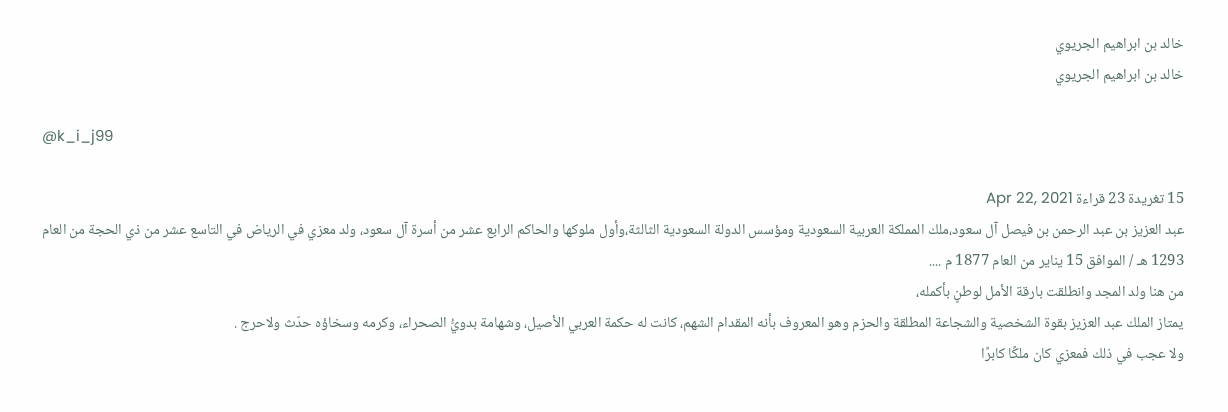خالد بن ابراهيم الجريوي
خالد بن ابراهيم الجريوي

@k_i_j99

15 تغريدة 23 قراءة Apr 22, 2021
عبد العزيز بن عبد الرحمن بن فيصل آل سعود،ملك المملكة العربية السعودية ومؤسس الدولة السعودية الثالثة،وأول ملوكها والحاكم الرابع عشر من أسرة آل سعود، ولد معزي في الرياض في التاسع عشر من ذي الحجة من العام 1293 هـ / الموافق 15 يناير من العام 1877 م ....
من هنا ولد المجد وانطلقت بارقة الأمل لوطنٍ بأكمله،
يمتاز الملك عبد العزيز بقوة الشخصية والشجاعة المطلقة والحزم وهو المعروف بأنه المقدام الشهم، كانت له حكمة العربي الأصيل، وشهامة بدويُّ الصحراء، وكرمه وسخاؤه حدّث ولاحرج .
ولا عجب في ذلك فمعزي كان ملكًا كابرًا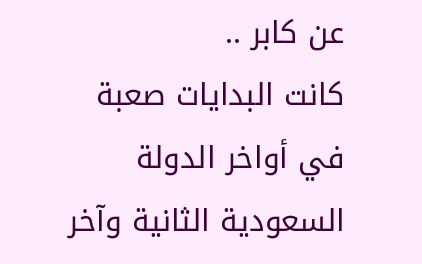عن كابر ..
كانت البدايات صعبة في أواخر الدولة السعودية الثانية وآخر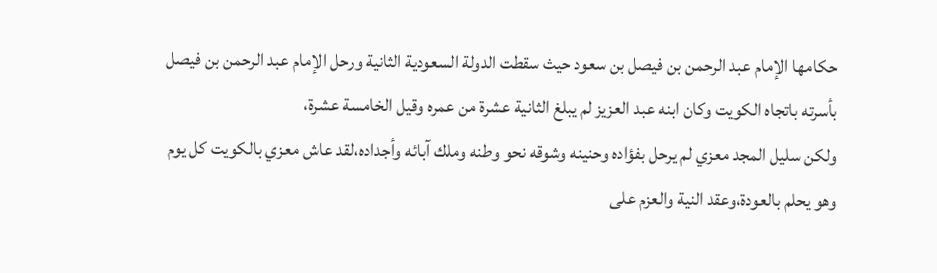حكامها الإمام عبد الرحمن بن فيصل بن سعود حيث سقطت الدولة السعودية الثانية ورحل الإمام عبد الرحمن بن فيصل بأسرته باتجاه الكويت وكان ابنه عبد العزيز لم يبلغ الثانية عشرة من عمره وقيل الخامسة عشرة،
ولكن سليل المجد معزي لم يرحل بفؤاده وحنينه وشوقه نحو وطنه وملك آبائه وأجداده،لقد عاش معزي بالكويت كل يوم وهو يحلم بالعودة،وعقد النية والعزم على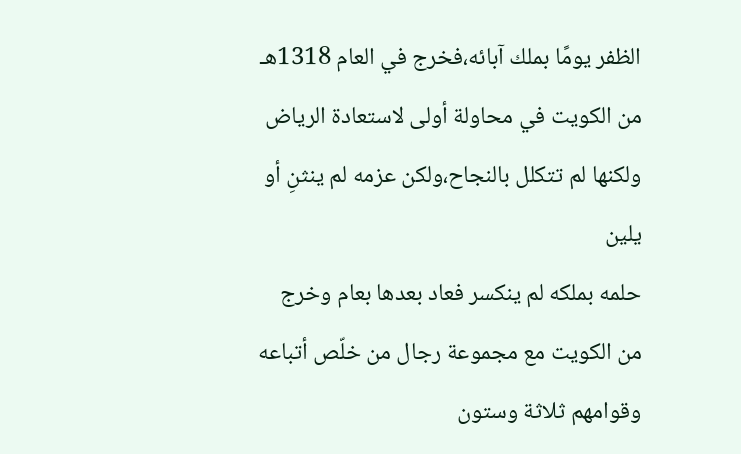الظفر يومًا بملك آبائه،فخرج في العام 1318هـ من الكويت في محاولة أولى لاستعادة الرياض ولكنها لم تتكلل بالنجاح،ولكن عزمه لم ينثنِ أو يلين
حلمه بملكه لم ينكسر فعاد بعدها بعام وخرج من الكويت مع مجموعة رجال من خلّص أتباعه وقوامهم ثلاثة وستون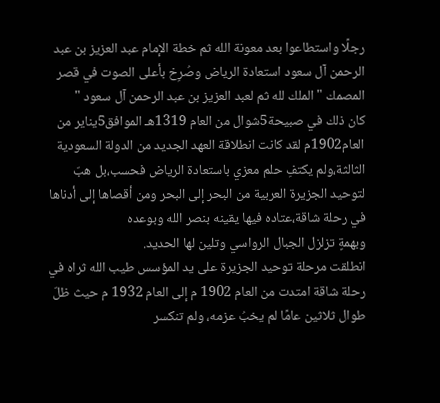رجلًا واستطاعوا بعد معونة الله ثم خطة الإمام عبد العزيز بن عبد الرحمن آل سعود استعادة الرياض وصُرِخ بأعلى الصوت في قصر المصمك " الملك لله ثم لعبد العزيز بن عبد الرحمن آل سعود "
كان ذلك في صبيحة5شوال من العام 1319هـ الموافق5يناير من العام1902م لقد كانت انطلاقة العهد الجديد من الدولة السعودية الثالثة،ولم يكتفِ حلم معزي باستعادة الرياض فحسب،بل هبّ لتوحيد الجزيرة العربية من البحر إلى البحر ومن أقصاها إلى أدناها في رحلة شاقة،عتاده فيها يقينه بنصر الله وبوعده
وبهمةٍ تزلزل الجبال الرواسي وتلين لها الحديد.
انطلقت مرحلة توحيد الجزيرة على يد المؤسس طيب الله ثراه في رحلة شاقة امتدت من العام 1902 م إلى العام 1932 م حيث ظلّ طوال ثلاثين عامًا لم يخبُ عزمه، ولم تنكسر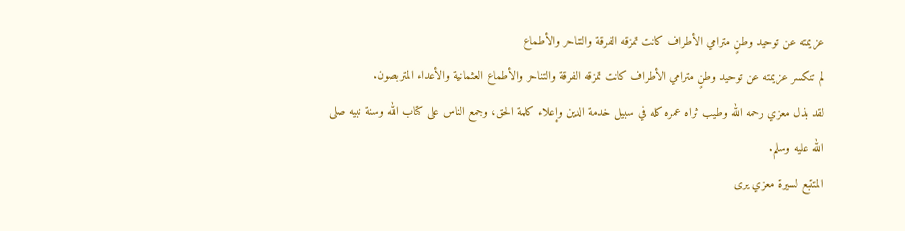عزيمته عن توحيد وطنٍ مترامي الأطراف كانت تمزقه الفرقة والتناحر والأطماع
لم تنكسر عزيمته عن توحيد وطنٍ مترامي الأطراف كانت تمزقه الفرقة والتناحر والأطماع العثمانية والأعداء المتربصون.
لقد بذل معزي رحمه الله وطيب ثراه عمره كله في سبيل خدمة الدين وإعلاء كلمة الحق، وجمع الناس على كتاب الله وسنة نبيه صلى الله عليه وسلم.
المتتبع لسيرة معزي يرى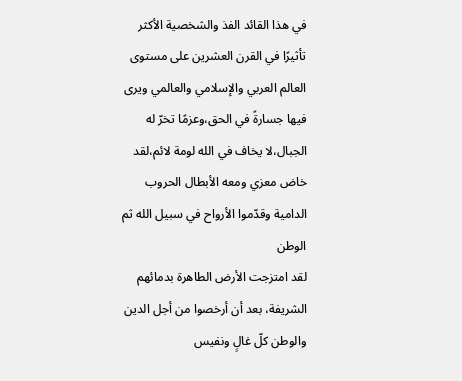في هذا القائد الفذ والشخصية الأكثر تأثيرًا في القرن العشرين على مستوى العالم العربي والإسلامي والعالمي ويرى فيها جسارةً في الحق،وعزمًا تخرّ له الجبال،لا يخاف في الله لومة لائم،لقد خاض معزي ومعه الأبطال الحروب الدامية وقدّموا الأرواح في سبيل الله ثم الوطن
لقد امتزجت الأرض الطاهرة بدمائهم الشريفة، بعد أن أرخصوا من أجل الدين والوطن كلّ غالٍ ونفيس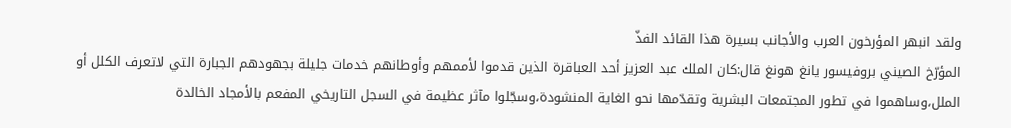ولقد انبهر المؤرخون العرب والأجانب بسيرة هذا القائد الفذّ
المؤرّخ الصيني بروفيسور يانغ هونغ قال:كان الملك عبد العزيز أحد العباقرة الذين قدموا لأممهم وأوطانهم خدمات جليلة بجهودهم الجبارة التي لاتعرف الكلل أو الملل،وساهموا في تطور المجتمعات البشرية وتقدّمها نحو الغاية المنشودة،وسجّلوا مآثر عظيمة في السجل التاريخي المفعم بالأمجاد الخالدة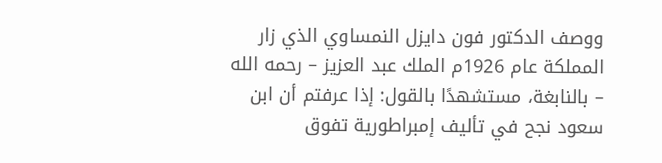ووصف الدكتور فون دايزل النمساوي الذي زار المملكة عام 1926م الملك عبد العزيز – رحمه الله – بالنابغة، مستشهدًا بالقول: إذا عرفتم أن ابن سعود نجح في تأليف إمبراطورية تفوق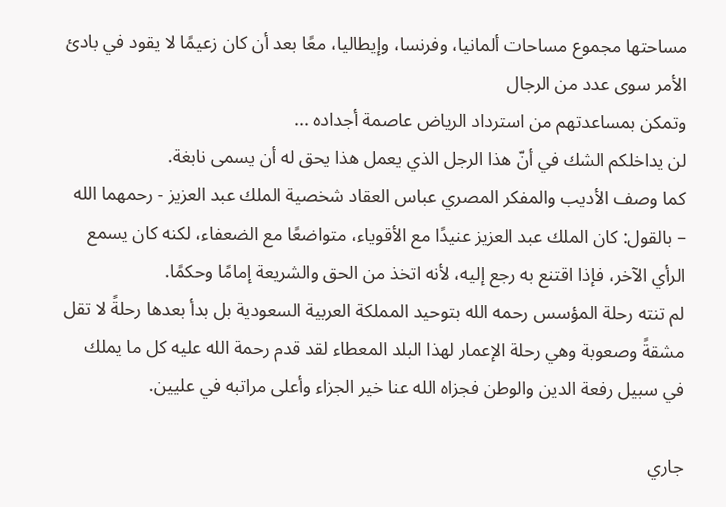مساحتها مجموع مساحات ألمانيا، وفرنسا، وإيطاليا، معًا بعد أن كان زعيمًا لا يقود في بادئ الأمر سوى عدد من الرجال
وتمكن بمساعدتهم من استرداد الرياض عاصمة أجداده ...
لن يداخلكم الشك في أنّ هذا الرجل الذي يعمل هذا يحق له أن يسمى نابغة.
كما وصف الأديب والمفكر المصري عباس العقاد شخصية الملك عبد العزيز - رحمهما الله – بالقول: كان الملك عبد العزيز عنيدًا مع الأقوياء، متواضعًا مع الضعفاء، لكنه كان يسمع الرأي الآخر، فإذا اقتنع به رجع إليه، لأنه اتخذ من الحق والشريعة إمامًا وحكمًا.
لم تنته رحلة المؤسس رحمه الله بتوحيد المملكة العربية السعودية بل بدأ بعدها رحلةً لا تقل مشقةً وصعوبة وهي رحلة الإعمار لهذا البلد المعطاء لقد قدم رحمة الله عليه كل ما يملك في سبيل رفعة الدين والوطن فجزاه الله عنا خير الجزاء وأعلى مراتبه في عليين.

جاري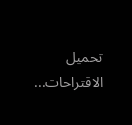تحميل الاقتراحات...